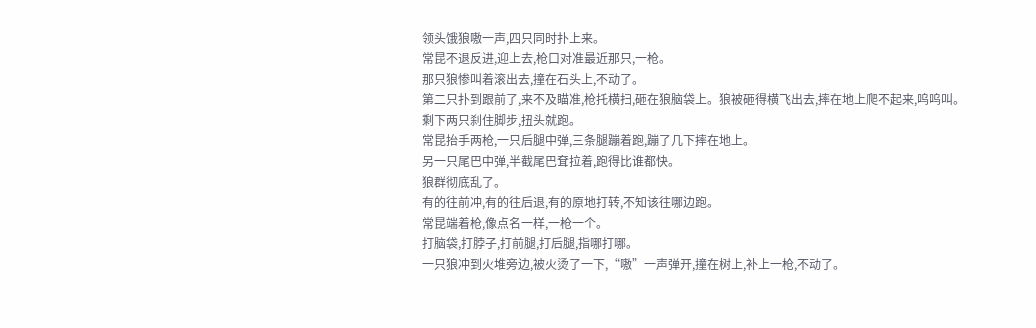领头饿狼嗷一声,四只同时扑上来。
常昆不退反进,迎上去,枪口对准最近那只,一枪。
那只狼惨叫着滚出去,撞在石头上,不动了。
第二只扑到跟前了,来不及瞄准,枪托横扫,砸在狼脑袋上。狼被砸得横飞出去,摔在地上爬不起来,呜呜叫。
剩下两只刹住脚步,扭头就跑。
常昆抬手两枪,一只后腿中弹,三条腿蹦着跑,蹦了几下摔在地上。
另一只尾巴中弹,半截尾巴耷拉着,跑得比谁都快。
狼群彻底乱了。
有的往前冲,有的往后退,有的原地打转,不知该往哪边跑。
常昆端着枪,像点名一样,一枪一个。
打脑袋,打脖子,打前腿,打后腿,指哪打哪。
一只狼冲到火堆旁边,被火烫了一下,“嗷”一声弹开,撞在树上,补上一枪,不动了。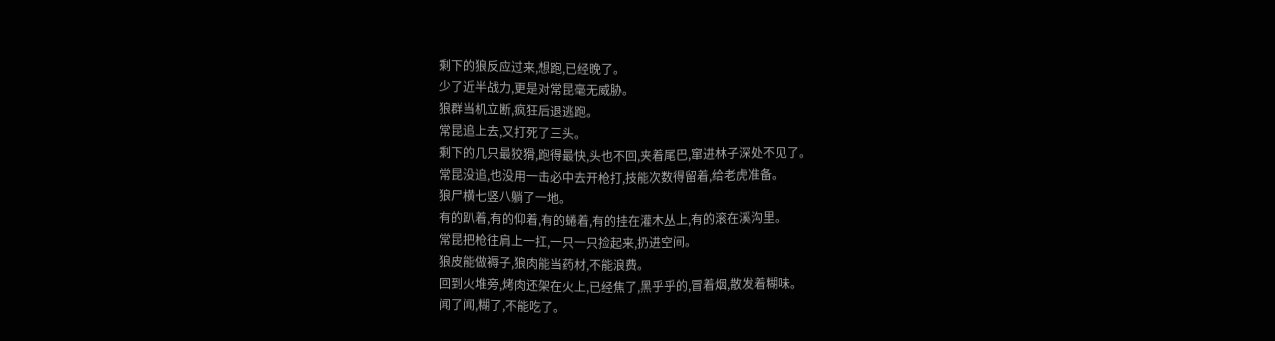剩下的狼反应过来,想跑,已经晚了。
少了近半战力,更是对常昆毫无威胁。
狼群当机立断,疯狂后退逃跑。
常昆追上去,又打死了三头。
剩下的几只最狡猾,跑得最快,头也不回,夹着尾巴,窜进林子深处不见了。
常昆没追,也没用一击必中去开枪打,技能次数得留着,给老虎准备。
狼尸横七竖八躺了一地。
有的趴着,有的仰着,有的蜷着,有的挂在灌木丛上,有的滚在溪沟里。
常昆把枪往肩上一扛,一只一只捡起来,扔进空间。
狼皮能做褥子,狼肉能当药材,不能浪费。
回到火堆旁,烤肉还架在火上,已经焦了,黑乎乎的,冒着烟,散发着糊味。
闻了闻,糊了,不能吃了。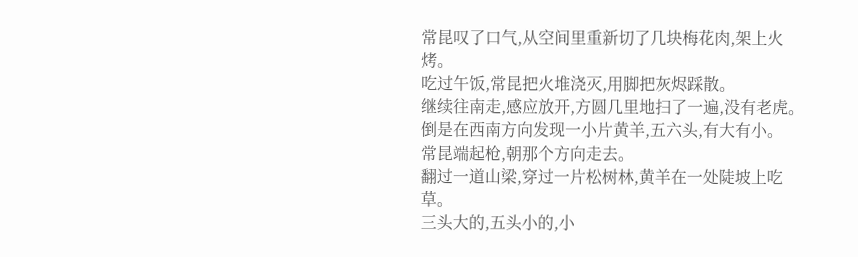常昆叹了口气,从空间里重新切了几块梅花肉,架上火烤。
吃过午饭,常昆把火堆浇灭,用脚把灰烬踩散。
继续往南走,感应放开,方圆几里地扫了一遍,没有老虎。
倒是在西南方向发现一小片黄羊,五六头,有大有小。
常昆端起枪,朝那个方向走去。
翻过一道山梁,穿过一片松树林,黄羊在一处陡坡上吃草。
三头大的,五头小的,小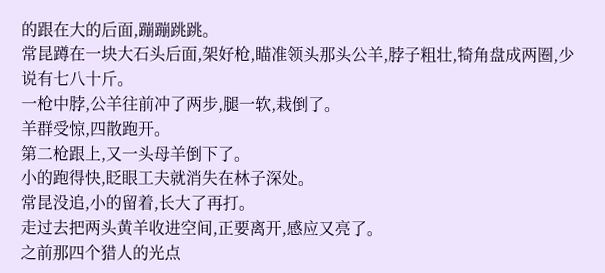的跟在大的后面,蹦蹦跳跳。
常昆蹲在一块大石头后面,架好枪,瞄准领头那头公羊,脖子粗壮,犄角盘成两圈,少说有七八十斤。
一枪中脖,公羊往前冲了两步,腿一软,栽倒了。
羊群受惊,四散跑开。
第二枪跟上,又一头母羊倒下了。
小的跑得快,眨眼工夫就消失在林子深处。
常昆没追,小的留着,长大了再打。
走过去把两头黄羊收进空间,正要离开,感应又亮了。
之前那四个猎人的光点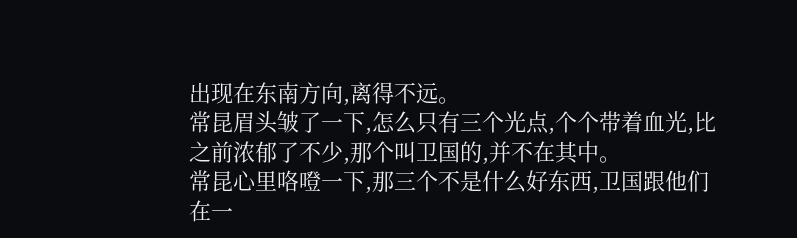出现在东南方向,离得不远。
常昆眉头皱了一下,怎么只有三个光点,个个带着血光,比之前浓郁了不少,那个叫卫国的,并不在其中。
常昆心里咯噔一下,那三个不是什么好东西,卫国跟他们在一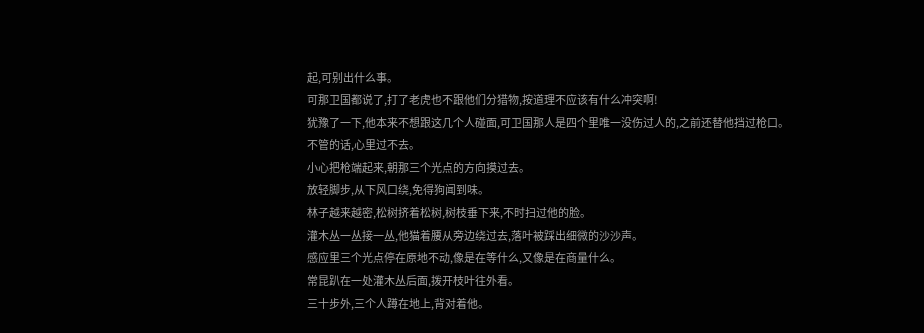起,可别出什么事。
可那卫国都说了,打了老虎也不跟他们分猎物,按道理不应该有什么冲突啊!
犹豫了一下,他本来不想跟这几个人碰面,可卫国那人是四个里唯一没伤过人的,之前还替他挡过枪口。
不管的话,心里过不去。
小心把枪端起来,朝那三个光点的方向摸过去。
放轻脚步,从下风口绕,免得狗闻到味。
林子越来越密,松树挤着松树,树枝垂下来,不时扫过他的脸。
灌木丛一丛接一丛,他猫着腰从旁边绕过去,落叶被踩出细微的沙沙声。
感应里三个光点停在原地不动,像是在等什么,又像是在商量什么。
常昆趴在一处灌木丛后面,拨开枝叶往外看。
三十步外,三个人蹲在地上,背对着他。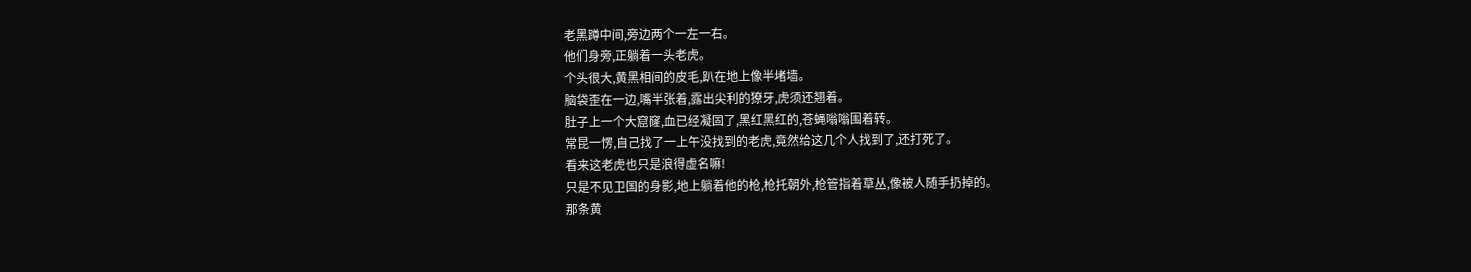老黑蹲中间,旁边两个一左一右。
他们身旁,正躺着一头老虎。
个头很大,黄黑相间的皮毛,趴在地上像半堵墙。
脑袋歪在一边,嘴半张着,露出尖利的獠牙,虎须还翘着。
肚子上一个大窟窿,血已经凝固了,黑红黑红的,苍蝇嗡嗡围着转。
常昆一愣,自己找了一上午没找到的老虎,竟然给这几个人找到了,还打死了。
看来这老虎也只是浪得虚名嘛!
只是不见卫国的身影,地上躺着他的枪,枪托朝外,枪管指着草丛,像被人随手扔掉的。
那条黄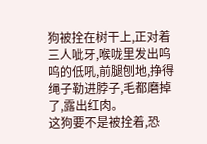狗被拴在树干上,正对着三人呲牙,喉咙里发出呜呜的低吼,前腿刨地,挣得绳子勒进脖子,毛都磨掉了,露出红肉。
这狗要不是被拴着,恐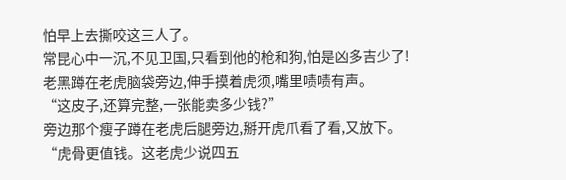怕早上去撕咬这三人了。
常昆心中一沉,不见卫国,只看到他的枪和狗,怕是凶多吉少了!
老黑蹲在老虎脑袋旁边,伸手摸着虎须,嘴里啧啧有声。
“这皮子,还算完整,一张能卖多少钱?”
旁边那个瘦子蹲在老虎后腿旁边,掰开虎爪看了看,又放下。
“虎骨更值钱。这老虎少说四五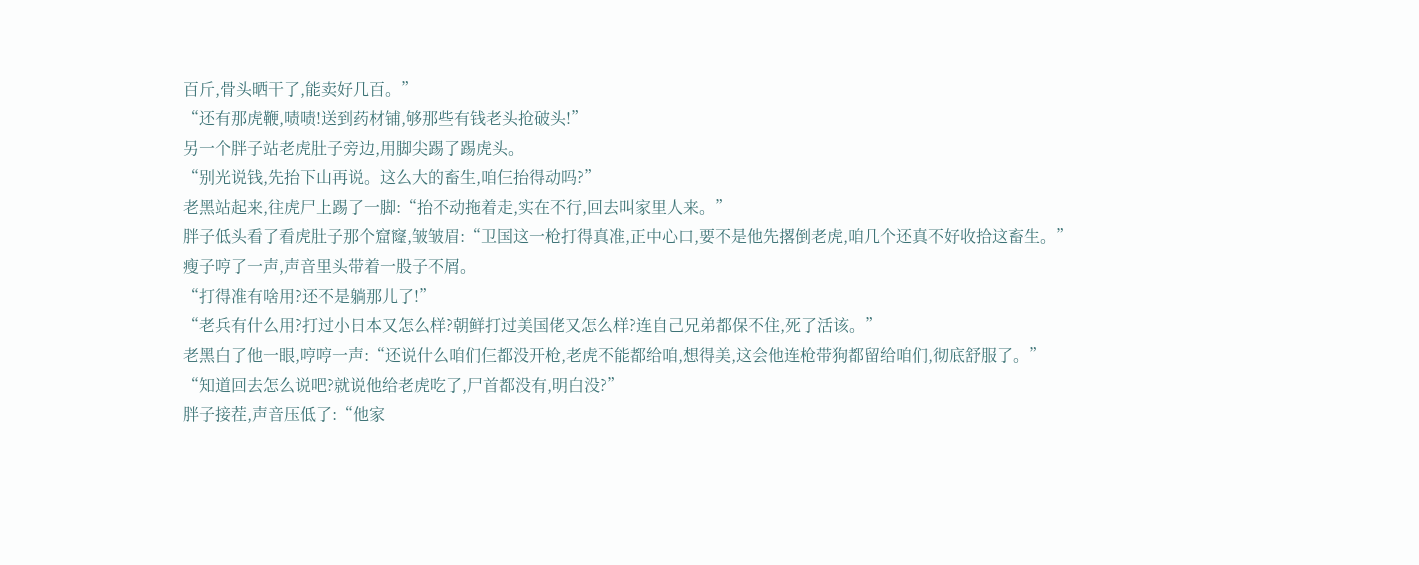百斤,骨头晒干了,能卖好几百。”
“还有那虎鞭,啧啧!送到药材铺,够那些有钱老头抢破头!”
另一个胖子站老虎肚子旁边,用脚尖踢了踢虎头。
“别光说钱,先抬下山再说。这么大的畜生,咱仨抬得动吗?”
老黑站起来,往虎尸上踢了一脚:“抬不动拖着走,实在不行,回去叫家里人来。”
胖子低头看了看虎肚子那个窟窿,皱皱眉:“卫国这一枪打得真准,正中心口,要不是他先撂倒老虎,咱几个还真不好收拾这畜生。”
瘦子哼了一声,声音里头带着一股子不屑。
“打得准有啥用?还不是躺那儿了!”
“老兵有什么用?打过小日本又怎么样?朝鲜打过美国佬又怎么样?连自己兄弟都保不住,死了活该。”
老黑白了他一眼,哼哼一声:“还说什么咱们仨都没开枪,老虎不能都给咱,想得美,这会他连枪带狗都留给咱们,彻底舒服了。”
“知道回去怎么说吧?就说他给老虎吃了,尸首都没有,明白没?”
胖子接茬,声音压低了:“他家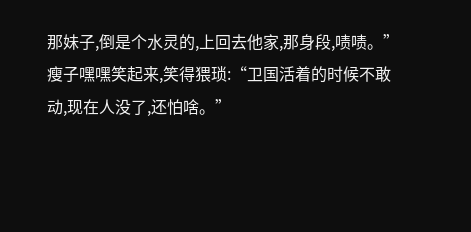那妹子,倒是个水灵的,上回去他家,那身段,啧啧。”
瘦子嘿嘿笑起来,笑得猥琐:“卫国活着的时候不敢动,现在人没了,还怕啥。”